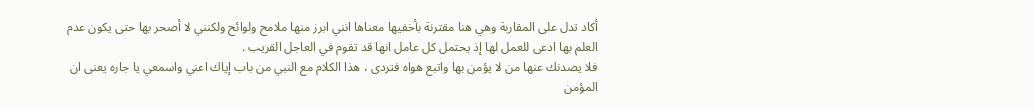أكاد تدل على المقاربة وهي هنا مقترنة بأخفيها معناها انني ابرز منها ملامح ولوائح ولكنني لا أصحر بها حتى يكون عدم العلم بها ادعى للعمل لها إذ يحتمل كل عامل انها قد تقوم في العاجل القريب .
فلا يصدنك عنها من لا يؤمن بها واتبع هواه فتردى ، هذا الكلام مع النبي من باب إياك اعني واسمعي يا جاره يعنى ان المؤمن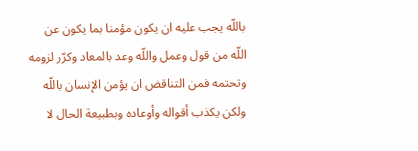باللّه يجب عليه ان يكون مؤمنا بما يكون عن اللّه من قول وعمل واللّه وعد بالمعاد وكرّر لزومه وتحتمه فمن التناقض ان يؤمن الإنسان باللّه ولكن يكذب أقواله وأوعاده وبطبيعة الحال لا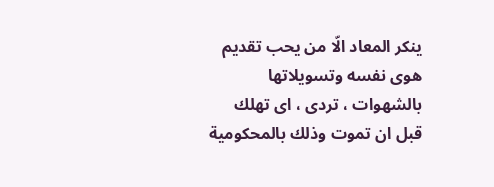ينكر المعاد الّا من يحب تقديم هوى نفسه وتسويلاتها بالشهوات ، تردى ، اى تهلك قبل ان تموت وذلك بالمحكومية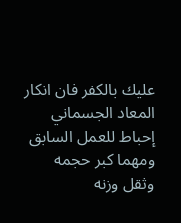عليك بالكفر فان انكار المعاد الجسماني إحباط للعمل السابق ومهما كبر حجمه وثقل وزنه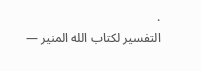.
التفسير لكتاب الله المنير —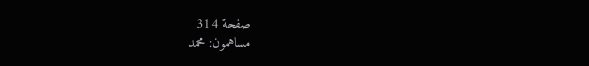صفحة 314
مساهمون: محمد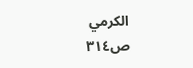الكرمي
ص٣١٤